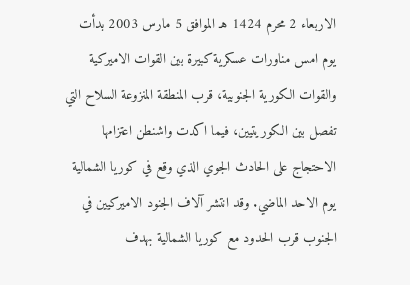الاربعاء 2 محرم 1424 هـ الموافق 5 مارس 2003 بدأت يوم امس مناورات عسكرية كبيرة بين القوات الاميركية والقوات الكورية الجنوبية، قرب المنطقة المنزوعة السلاح التي تفصل بين الكوريتيين، فيما اكدت واشنطن اعتزامها الاحتجاج على الحادث الجوي الذي وقع في كوريا الشمالية يوم الاحد الماضي. وقد انتشر آلاف الجنود الاميركيين في الجنوب قرب الحدود مع كوريا الشمالية بهدف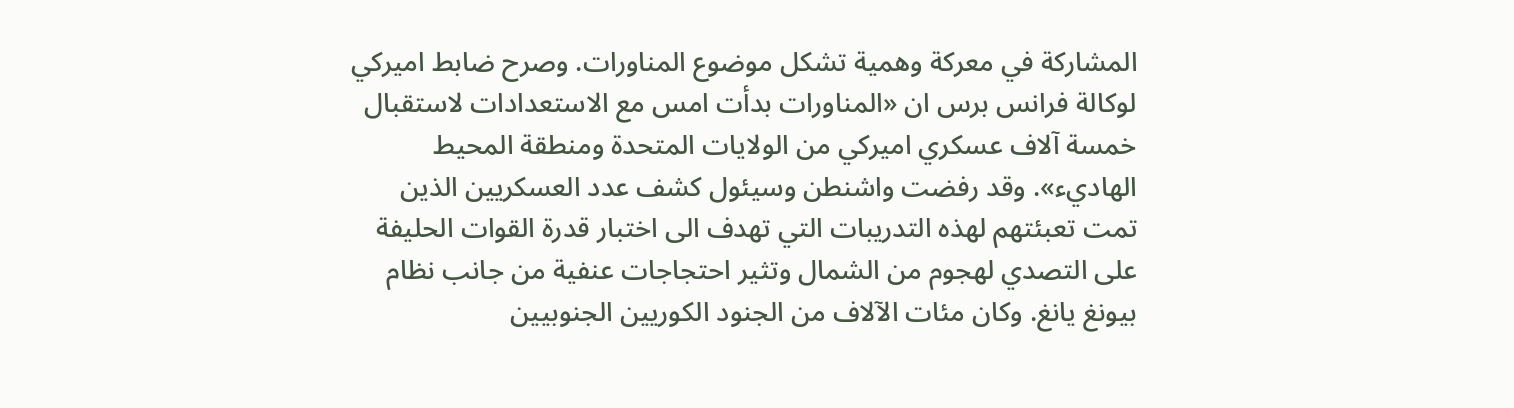المشاركة في معركة وهمية تشكل موضوع المناورات. وصرح ضابط اميركي لوكالة فرانس برس ان «المناورات بدأت امس مع الاستعدادات لاستقبال خمسة آلاف عسكري اميركي من الولايات المتحدة ومنطقة المحيط الهاديء». وقد رفضت واشنطن وسيئول كشف عدد العسكريين الذين تمت تعبئتهم لهذه التدريبات التي تهدف الى اختبار قدرة القوات الحليفة على التصدي لهجوم من الشمال وتثير احتجاجات عنفية من جانب نظام بيونغ يانغ. وكان مئات الآلاف من الجنود الكوريين الجنوبيين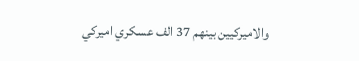والاميركيين بينهم 37 الف عسكري اميركي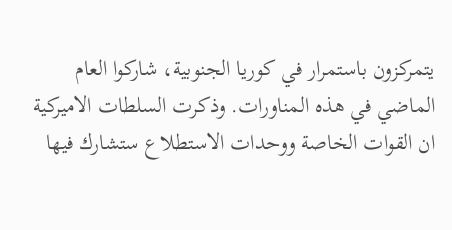يتمركزون باستمرار في كوريا الجنوبية، شاركوا العام الماضي في هذه المناورات. وذكرت السلطات الاميركية ان القوات الخاصة ووحدات الاستطلاع ستشارك فيها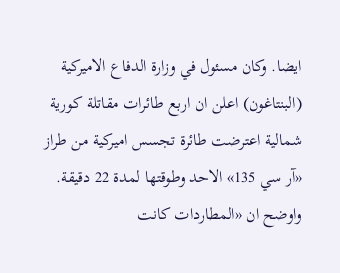ايضا. وكان مسئول في وزارة الدفاع الاميركية (البنتاغون) اعلن ان اربع طائرات مقاتلة كورية شمالية اعترضت طائرة تجسس اميركية من طراز «آر سي 135» الاحد وطوقتها لمدة 22 دقيقة. واوضح ان «المطاردات كانت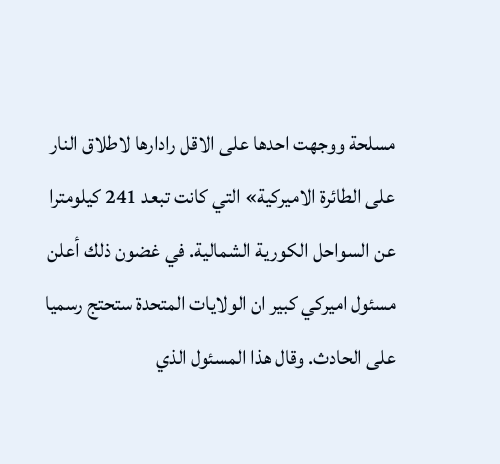مسلحة ووجهت احدها على الاقل رادارها لاطلاق النار على الطائرة الاميركية» التي كانت تبعد 241 كيلومترا عن السواحل الكورية الشمالية. في غضون ذلك أعلن مسئول اميركي كبير ان الولايات المتحدة ستحتج رسميا على الحادث. وقال هذا المسئول الذي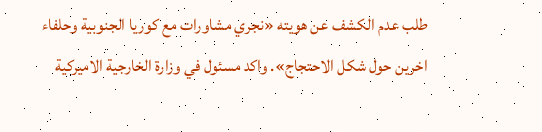طلب عدم الكشف عن هويته «نجري مشاورات مع كوريا الجنوبية وحلفاء اخرين حول شكل الاحتجاج». واكد مسئول في وزارة الخارجية الاميركية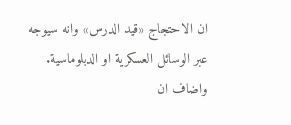ان الاحتجاج «قيد الدرس» وانه سيوجه عبر الوسائل العسكرية او الدبلوماسية. واضاف ان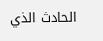الحادث الذي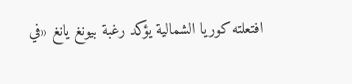افتعلته كوريا الشمالية يؤكد رغبة بيونغ يانغ «في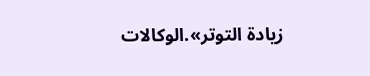زيادة التوتر».الوكالات